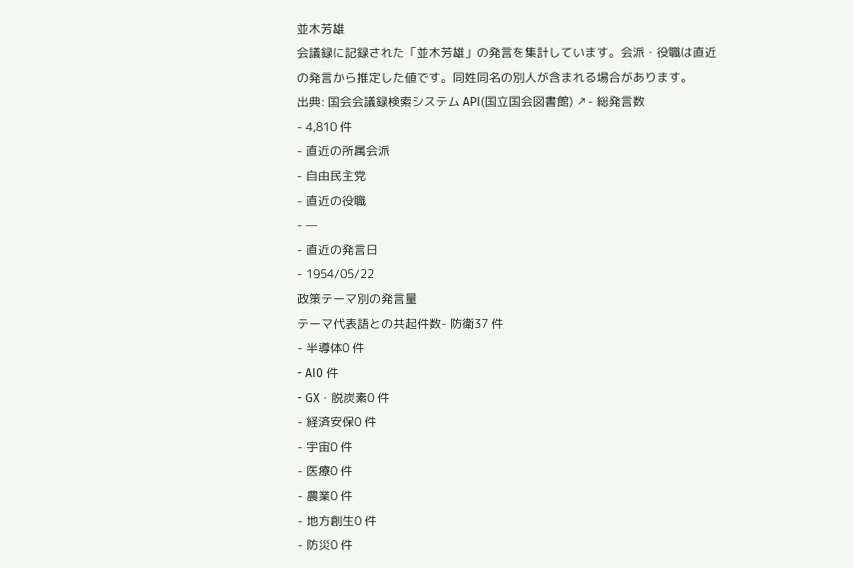並木芳雄
会議録に記録された「並木芳雄」の発言を集計しています。会派・役職は直近の発言から推定した値です。同姓同名の別人が含まれる場合があります。
出典: 国会会議録検索システム API(国立国会図書館) ↗- 総発言数
- 4,810 件
- 直近の所属会派
- 自由民主党
- 直近の役職
- —
- 直近の発言日
- 1954/05/22
政策テーマ別の発言量
テーマ代表語との共起件数- 防衛37 件
- 半導体0 件
- AI0 件
- GX・脱炭素0 件
- 経済安保0 件
- 宇宙0 件
- 医療0 件
- 農業0 件
- 地方創生0 件
- 防災0 件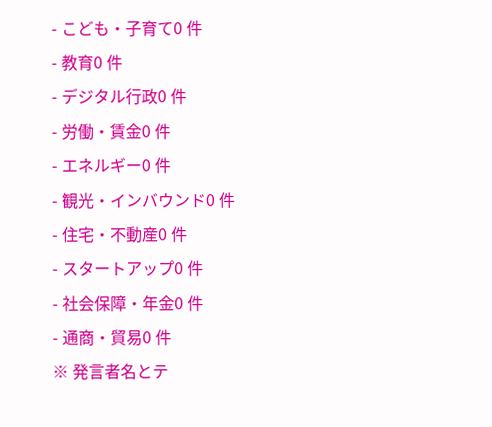- こども・子育て0 件
- 教育0 件
- デジタル行政0 件
- 労働・賃金0 件
- エネルギー0 件
- 観光・インバウンド0 件
- 住宅・不動産0 件
- スタートアップ0 件
- 社会保障・年金0 件
- 通商・貿易0 件
※ 発言者名とテ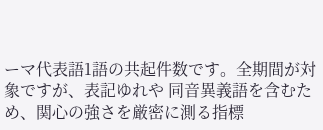ーマ代表語1語の共起件数です。全期間が対象ですが、表記ゆれや 同音異義語を含むため、関心の強さを厳密に測る指標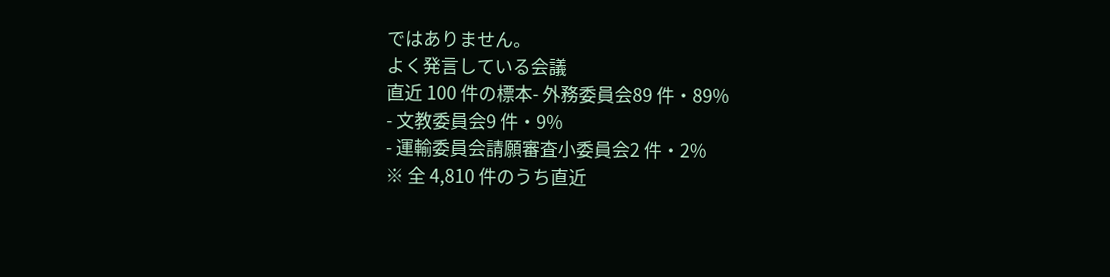ではありません。
よく発言している会議
直近 100 件の標本- 外務委員会89 件・89%
- 文教委員会9 件・9%
- 運輸委員会請願審査小委員会2 件・2%
※ 全 4,810 件のうち直近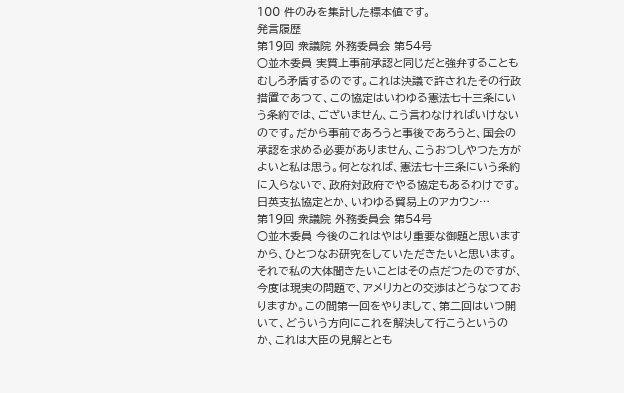100 件のみを集計した標本値です。
発言履歴
第19回 衆議院 外務委員会 第54号
○並木委員 実質上事前承認と同じだと強弁することもむしろ矛盾するのです。これは決議で許されたその行政措置であつて、この協定はいわゆる憲法七十三条にいう条約では、ございません、こう言わなければいけないのです。だから事前であろうと事後であろうと、国会の承認を求める必要がありません、こうおつしやつた方がよいと私は思う。何となれば、憲法七十三条にいう条約に入らないで、政府対政府でやる協定もあるわけです。日英支払協定とか、いわゆる貿易上のアカウン…
第19回 衆議院 外務委員会 第54号
○並木委員 今後のこれはやはり重要な御題と思いますから、ひとつなお研究をしていただきたいと思います。 それで私の大体聞きたいことはその点だつたのですが、今度は現実の問題で、アメリカとの交渉はどうなつておりますか。この間第一回をやりまして、第二回はいつ開いて、どういう方向にこれを解決して行こうというのか、これは大臣の見解ととも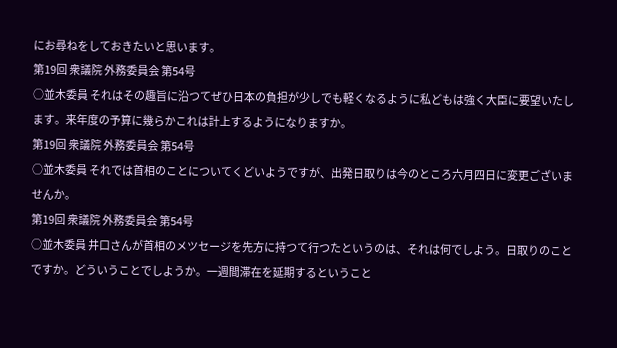にお尋ねをしておきたいと思います。
第19回 衆議院 外務委員会 第54号
○並木委員 それはその趣旨に沿つてぜひ日本の負担が少しでも軽くなるように私どもは強く大臣に要望いたします。来年度の予算に幾らかこれは計上するようになりますか。
第19回 衆議院 外務委員会 第54号
○並木委員 それでは首相のことについてくどいようですが、出発日取りは今のところ六月四日に変更ございませんか。
第19回 衆議院 外務委員会 第54号
○並木委員 井口さんが首相のメツセージを先方に持つて行つたというのは、それは何でしよう。日取りのことですか。どういうことでしようか。一週間滞在を延期するということ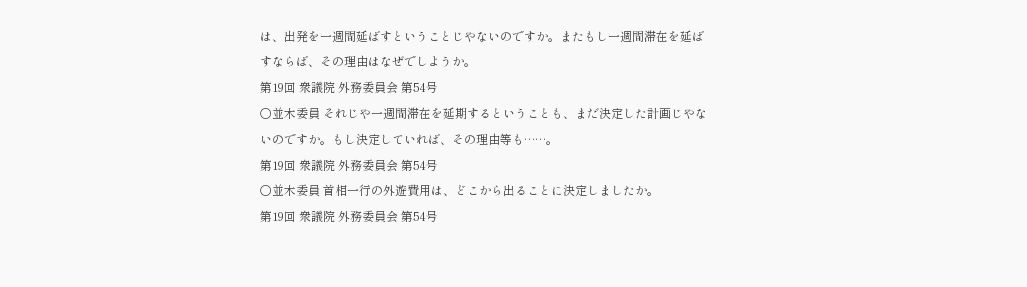は、出発を一週間延ばすということじやないのですか。またもし一週間滞在を延ばすならば、その理由はなぜでしようか。
第19回 衆議院 外務委員会 第54号
○並木委員 それじや一週間滞在を延期するということも、まだ決定した計画じやないのですか。もし決定していれば、その理由等も……。
第19回 衆議院 外務委員会 第54号
○並木委員 首相一行の外遊費用は、どこから出ることに決定しましたか。
第19回 衆議院 外務委員会 第54号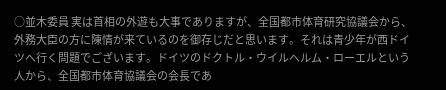○並木委員 実は首相の外遊も大事でありますが、全国都市体育研究協議会から、外務大臣の方に陳情が来ているのを御存じだと思います。それは青少年が西ドイツへ行く問題でございます。ドイツのドクトル・ウイルヘルム・ローエルという人から、全国都市体育協議会の会長であ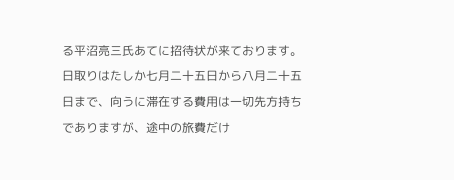る平沼亮三氏あてに招待状が来ております。日取りはたしか七月二十五日から八月二十五日まで、向うに滞在する費用は一切先方持ちでありますが、途中の旅費だけ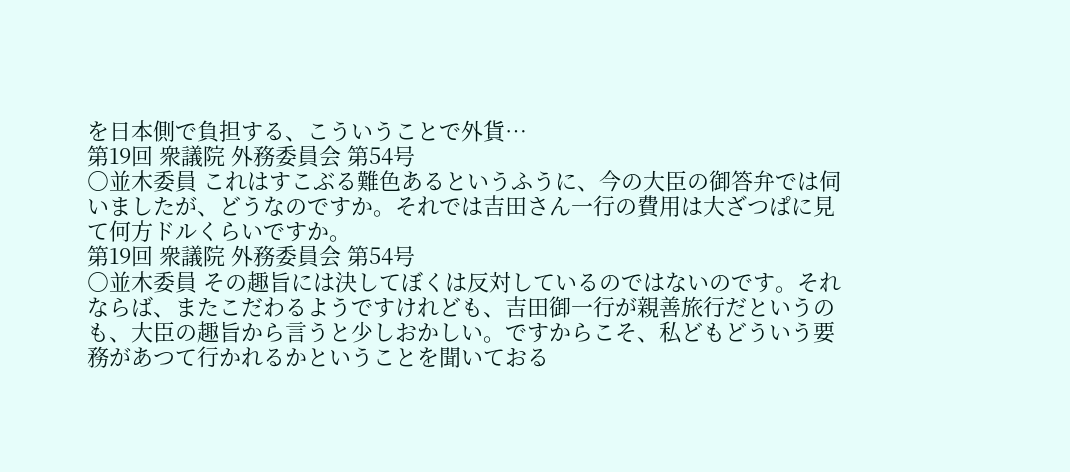を日本側で負担する、こういうことで外貨…
第19回 衆議院 外務委員会 第54号
○並木委員 これはすこぶる難色あるというふうに、今の大臣の御答弁では伺いましたが、どうなのですか。それでは吉田さん一行の費用は大ざつぱに見て何方ドルくらいですか。
第19回 衆議院 外務委員会 第54号
○並木委員 その趣旨には決してぼくは反対しているのではないのです。それならば、またこだわるようですけれども、吉田御一行が親善旅行だというのも、大臣の趣旨から言うと少しおかしい。ですからこそ、私どもどういう要務があつて行かれるかということを聞いておる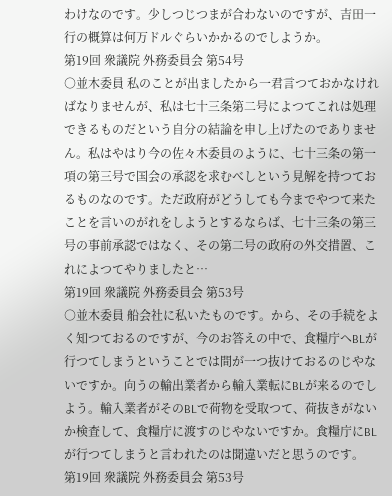わけなのです。少しつじつまが合わないのですが、吉田一行の概算は何万ドルぐらいかかるのでしようか。
第19回 衆議院 外務委員会 第54号
○並木委員 私のことが出ましたから一君言つておかなければなりませんが、私は七十三条第二号によつてこれは処理できるものだという自分の結論を申し上げたのでありません。私はやはり今の佐々木委員のように、七十三条の第一項の第三号で国会の承認を求むべしという見解を持つておるものなのです。ただ政府がどうしても今までやつて来たことを言いのがれをしようとするならば、七十三条の第三号の事前承認ではなく、その第二号の政府の外交措置、これによつてやりましたと…
第19回 衆議院 外務委員会 第53号
○並木委員 船会社に私いたものです。から、その手続をよく知つておるのですが、今のお答えの中で、食糧庁へBLが行つてしまうということでは間が一つ抜けておるのじやないですか。向うの輸出業者から輸入業転にBLが来るのでしよう。輸入業者がそのBLで荷物を受取つて、荷抜きがないか検査して、食糧庁に渡すのじやないですか。食糧庁にBLが行つてしまうと言われたのは聞違いだと思うのです。
第19回 衆議院 外務委員会 第53号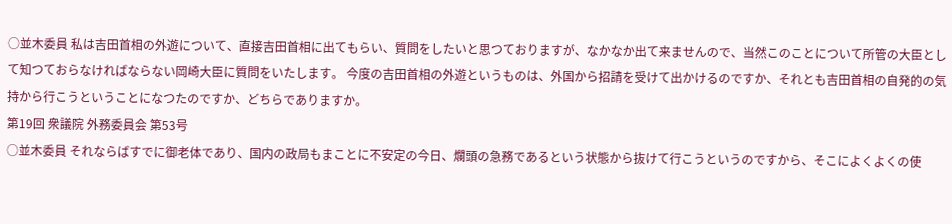○並木委員 私は吉田首相の外遊について、直接吉田首相に出てもらい、質問をしたいと思つておりますが、なかなか出て来ませんので、当然このことについて所管の大臣として知つておらなければならない岡崎大臣に質問をいたします。 今度の吉田首相の外遊というものは、外国から招請を受けて出かけるのですか、それとも吉田首相の自発的の気持から行こうということになつたのですか、どちらでありますか。
第19回 衆議院 外務委員会 第53号
○並木委員 それならばすでに御老体であり、国内の政局もまことに不安定の今日、爛頭の急務であるという状態から抜けて行こうというのですから、そこによくよくの使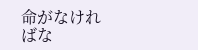命がなければな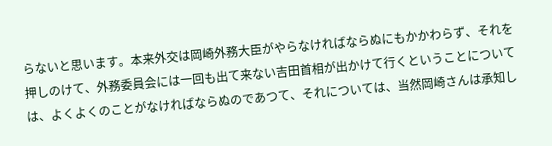らないと思います。本来外交は岡崎外務大臣がやらなければならぬにもかかわらず、それを押しのけて、外務委員会には一回も出て来ない吉田首相が出かけて行くということについては、よくよくのことがなければならぬのであつて、それについては、当然岡崎さんは承知し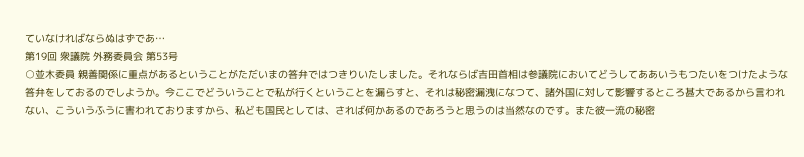ていなければならぬはずであ…
第19回 衆議院 外務委員会 第53号
○並木委員 親善関係に重点があるということがただいまの答弁ではつきりいたしました。それならば吉田首相は参議院においてどうしてああいうもつたいをつけたような答弁をしておるのでしようか。今ここでどういうことで私が行くということを漏らすと、それは秘密漏洩になつて、諸外国に対して影響するところ甚大であるから言われない、こういうふうに害われておりますから、私ども国民としては、されば何かあるのであろうと思うのは当然なのです。また彼一流の秘密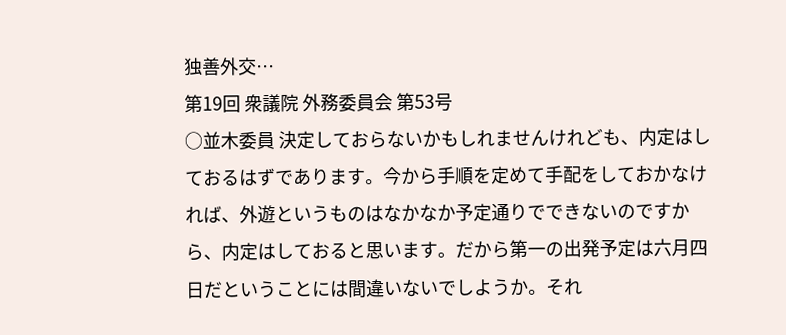独善外交…
第19回 衆議院 外務委員会 第53号
○並木委員 決定しておらないかもしれませんけれども、内定はしておるはずであります。今から手順を定めて手配をしておかなければ、外遊というものはなかなか予定通りでできないのですから、内定はしておると思います。だから第一の出発予定は六月四日だということには間違いないでしようか。それ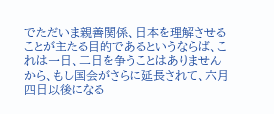でただいま親善関係、日本を理解させることが主たる目的であるというならば、これは一日、二日を争うことはありませんから、もし国会がさらに延長されて、六月四日以後になる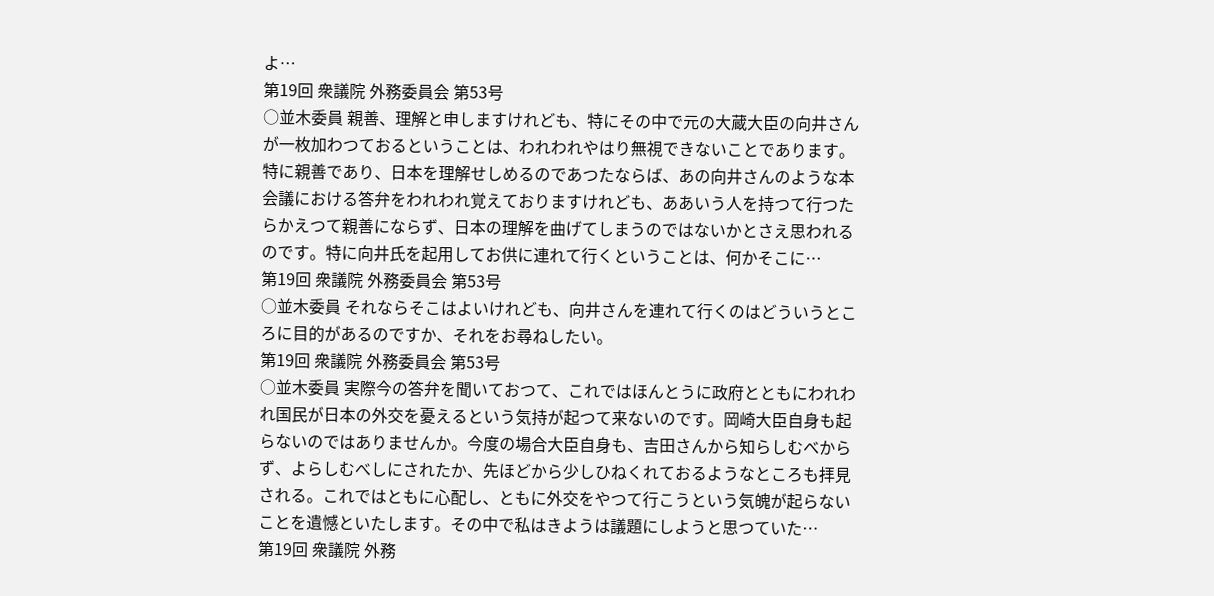よ…
第19回 衆議院 外務委員会 第53号
○並木委員 親善、理解と申しますけれども、特にその中で元の大蔵大臣の向井さんが一枚加わつておるということは、われわれやはり無視できないことであります。特に親善であり、日本を理解せしめるのであつたならば、あの向井さんのような本会議における答弁をわれわれ覚えておりますけれども、ああいう人を持つて行つたらかえつて親善にならず、日本の理解を曲げてしまうのではないかとさえ思われるのです。特に向井氏を起用してお供に連れて行くということは、何かそこに…
第19回 衆議院 外務委員会 第53号
○並木委員 それならそこはよいけれども、向井さんを連れて行くのはどういうところに目的があるのですか、それをお尋ねしたい。
第19回 衆議院 外務委員会 第53号
○並木委員 実際今の答弁を聞いておつて、これではほんとうに政府とともにわれわれ国民が日本の外交を憂えるという気持が起つて来ないのです。岡崎大臣自身も起らないのではありませんか。今度の場合大臣自身も、吉田さんから知らしむべからず、よらしむべしにされたか、先ほどから少しひねくれておるようなところも拝見される。これではともに心配し、ともに外交をやつて行こうという気魄が起らないことを遺憾といたします。その中で私はきようは議題にしようと思つていた…
第19回 衆議院 外務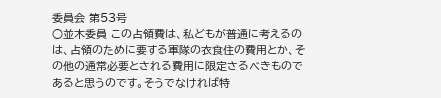委員会 第53号
○並木委員 この占領費は、私どもが普通に考えるのは、占領のために要する軍隊の衣食住の費用とか、その他の通常必要とされる費用に限定さるべきものであると思うのです。そうでなければ特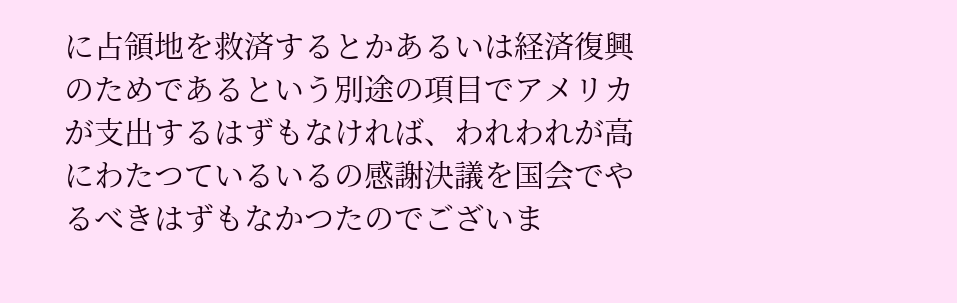に占領地を救済するとかあるいは経済復興のためであるという別途の項目でアメリカが支出するはずもなければ、われわれが高にわたつているいるの感謝決議を国会でやるべきはずもなかつたのでございま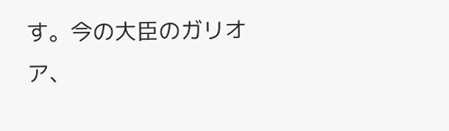す。今の大臣のガリオア、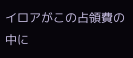イロアがこの占領費の中に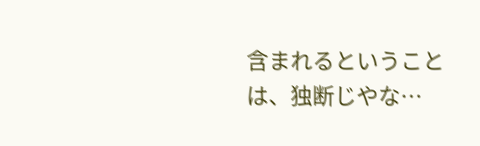含まれるということは、独断じやな…